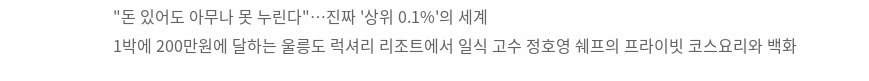"돈 있어도 아무나 못 누린다"…진짜 '상위 0.1%'의 세계
1박에 200만원에 달하는 울릉도 럭셔리 리조트에서 일식 고수 정호영 쉐프의 프라이빗 코스요리와 백화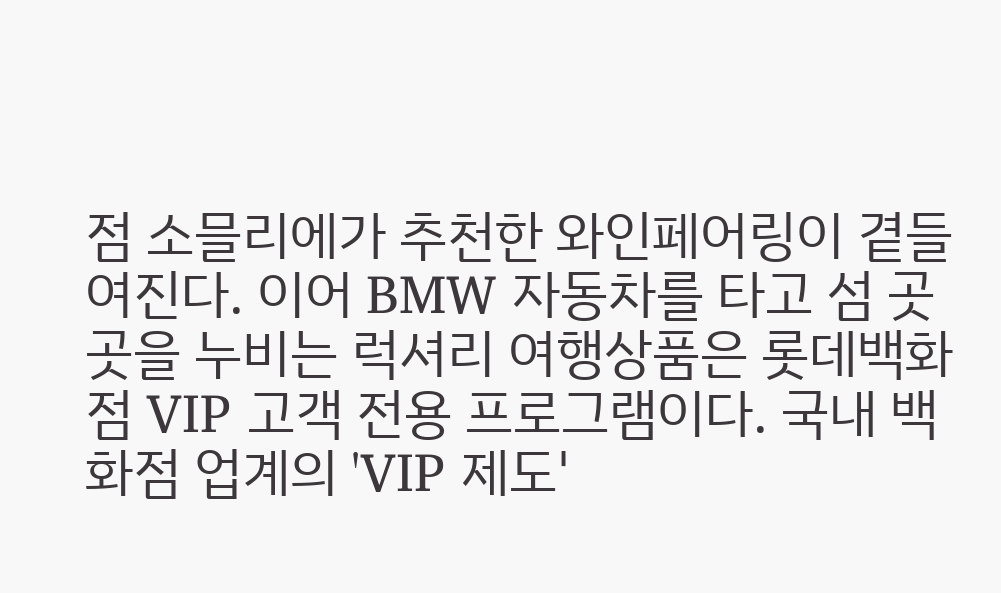점 소믈리에가 추천한 와인페어링이 곁들여진다. 이어 BMW 자동차를 타고 섬 곳곳을 누비는 럭셔리 여행상품은 롯데백화점 VIP 고객 전용 프로그램이다. 국내 백화점 업계의 'VIP 제도'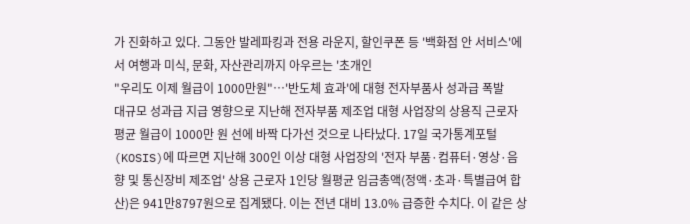가 진화하고 있다. 그동안 발레파킹과 전용 라운지, 할인쿠폰 등 '백화점 안 서비스'에서 여행과 미식, 문화, 자산관리까지 아우르는 '초개인
"우리도 이제 월급이 1000만원"…'반도체 효과'에 대형 전자부품사 성과급 폭발
대규모 성과급 지급 영향으로 지난해 전자부품 제조업 대형 사업장의 상용직 근로자 평균 월급이 1000만 원 선에 바짝 다가선 것으로 나타났다. 17일 국가통계포털(KOSIS)에 따르면 지난해 300인 이상 대형 사업장의 '전자 부품·컴퓨터·영상·음향 및 통신장비 제조업' 상용 근로자 1인당 월평균 임금총액(정액·초과·특별급여 합산)은 941만8797원으로 집계됐다. 이는 전년 대비 13.0% 급증한 수치다. 이 같은 상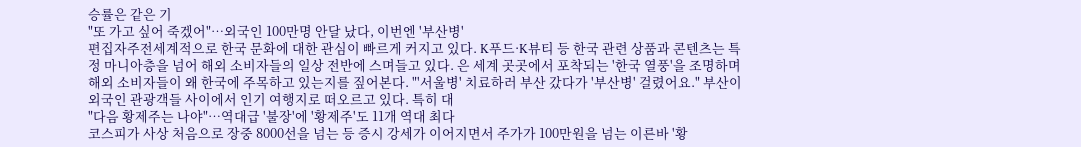승률은 같은 기
"또 가고 싶어 죽겠어"…외국인 100만명 안달 났다, 이번엔 '부산병'
편집자주전세계적으로 한국 문화에 대한 관심이 빠르게 커지고 있다. K푸드·K뷰티 등 한국 관련 상품과 콘텐츠는 특정 마니아층을 넘어 해외 소비자들의 일상 전반에 스며들고 있다. 은 세계 곳곳에서 포착되는 '한국 열풍'을 조명하며 해외 소비자들이 왜 한국에 주목하고 있는지를 짚어본다. "'서울병' 치료하러 부산 갔다가 '부산병' 걸렸어요." 부산이 외국인 관광객들 사이에서 인기 여행지로 떠오르고 있다. 특히 대
"다음 황제주는 나야"…역대급 '불장'에 '황제주'도 11개 역대 최다
코스피가 사상 처음으로 장중 8000선을 넘는 등 증시 강세가 이어지면서 주가가 100만원을 넘는 이른바 '황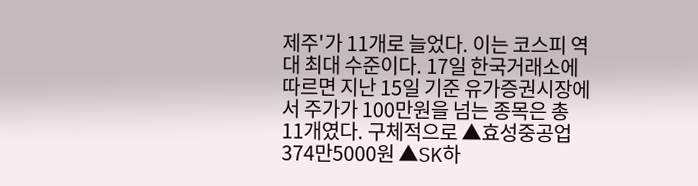제주'가 11개로 늘었다. 이는 코스피 역대 최대 수준이다. 17일 한국거래소에 따르면 지난 15일 기준 유가증권시장에서 주가가 100만원을 넘는 종목은 총 11개였다. 구체적으로 ▲효성중공업 374만5000원 ▲SK하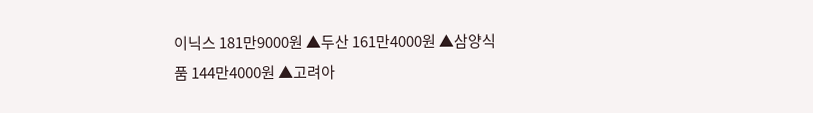이닉스 181만9000원 ▲두산 161만4000원 ▲삼양식품 144만4000원 ▲고려아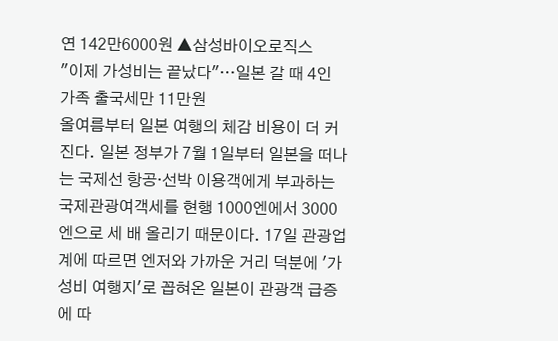연 142만6000원 ▲삼성바이오로직스
"이제 가성비는 끝났다"…일본 갈 때 4인 가족 출국세만 11만원
올여름부터 일본 여행의 체감 비용이 더 커진다. 일본 정부가 7월 1일부터 일본을 떠나는 국제선 항공·선박 이용객에게 부과하는 국제관광여객세를 현행 1000엔에서 3000엔으로 세 배 올리기 때문이다. 17일 관광업계에 따르면 엔저와 가까운 거리 덕분에 '가성비 여행지'로 꼽혀온 일본이 관광객 급증에 따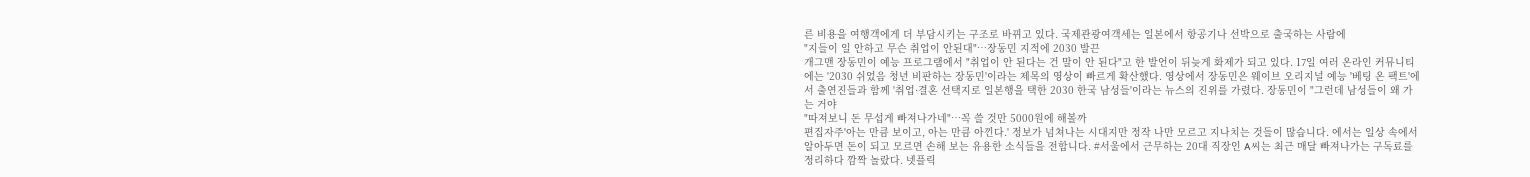른 비용을 여행객에게 더 부담시키는 구조로 바뀌고 있다. 국제관광여객세는 일본에서 항공기나 선박으로 출국하는 사람에
"지들이 일 안하고 무슨 취업이 안된대"…장동민 지적에 2030 발끈
개그맨 장동민이 예능 프로그램에서 "취업이 안 된다는 건 말이 안 된다"고 한 발언이 뒤늦게 화제가 되고 있다. 17일 여러 온라인 커뮤니티에는 '2030 쉬었음 청년 비판하는 장동민'이라는 제목의 영상이 빠르게 확산했다. 영상에서 장동민은 웨이브 오리지널 예능 '베팅 온 팩트'에서 출연진들과 함께 '취업·결혼 선택지로 일본행을 택한 2030 한국 남성들'이라는 뉴스의 진위를 가렸다. 장동민이 "그런데 남성들이 왜 가는 거야
"따져보니 돈 무섭게 빠져나가네"…꼭 쓸 것만 5000원에 해볼까
편집자주'아는 만큼 보이고, 아는 만큼 아낀다.' 정보가 넘쳐나는 시대지만 정작 나만 모르고 지나치는 것들이 많습니다. 에서는 일상 속에서 알아두면 돈이 되고 모르면 손해 보는 유용한 소식들을 전합니다. #서울에서 근무하는 20대 직장인 A씨는 최근 매달 빠져나가는 구독료를 정리하다 깜짝 놀랐다. 넷플릭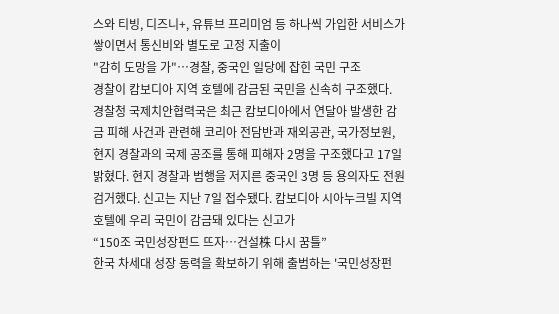스와 티빙, 디즈니+, 유튜브 프리미엄 등 하나씩 가입한 서비스가 쌓이면서 통신비와 별도로 고정 지출이
"감히 도망을 가"…경찰, 중국인 일당에 잡힌 국민 구조
경찰이 캄보디아 지역 호텔에 감금된 국민을 신속히 구조했다. 경찰청 국제치안협력국은 최근 캄보디아에서 연달아 발생한 감금 피해 사건과 관련해 코리아 전담반과 재외공관, 국가정보원, 현지 경찰과의 국제 공조를 통해 피해자 2명을 구조했다고 17일 밝혔다. 현지 경찰과 범행을 저지른 중국인 3명 등 용의자도 전원 검거했다. 신고는 지난 7일 접수됐다. 캄보디아 시아누크빌 지역 호텔에 우리 국민이 감금돼 있다는 신고가
“150조 국민성장펀드 뜨자…건설株 다시 꿈틀”
한국 차세대 성장 동력을 확보하기 위해 출범하는 '국민성장펀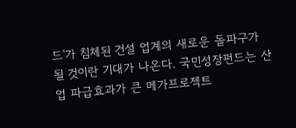드'가 침체된 건설 업계의 새로운 돌파구가 될 것이란 기대가 나온다. 국민성장펀드는 산업 파급효과가 큰 메가프로젝트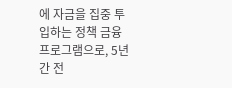에 자금을 집중 투입하는 정책 금융 프로그램으로, 5년간 전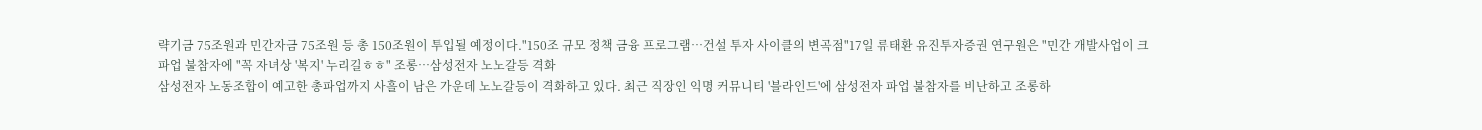략기금 75조원과 민간자금 75조원 등 총 150조원이 투입될 예정이다."150조 규모 정책 금융 프로그램…건설 투자 사이클의 변곡점"17일 류태환 유진투자증권 연구원은 "민간 개발사업이 크
파업 불참자에 "꼭 자녀상 '복지' 누리길ㅎㅎ" 조롱…삼성전자 노노갈등 격화
삼성전자 노동조합이 예고한 총파업까지 사흘이 남은 가운데 노노갈등이 격화하고 있다. 최근 직장인 익명 커뮤니티 '블라인드'에 삼성전자 파업 불참자를 비난하고 조롱하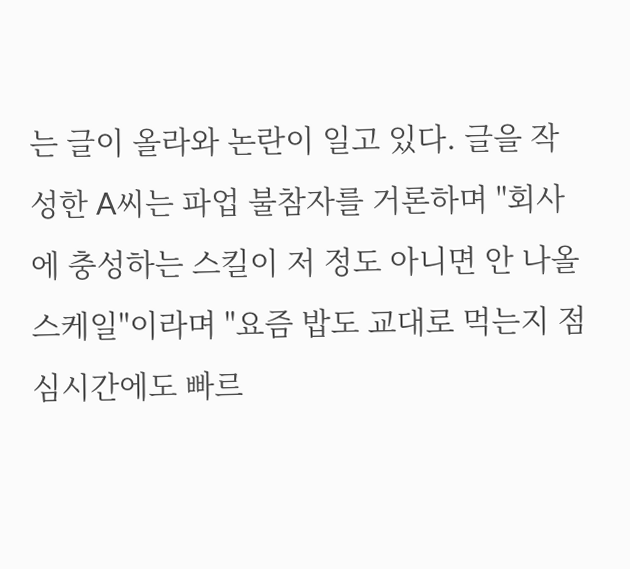는 글이 올라와 논란이 일고 있다. 글을 작성한 A씨는 파업 불참자를 거론하며 "회사에 충성하는 스킬이 저 정도 아니면 안 나올 스케일"이라며 "요즘 밥도 교대로 먹는지 점심시간에도 빠르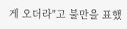게 오더라"고 불만을 표했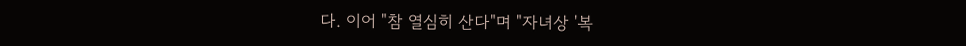다. 이어 "참 열심히 산다"며 "자녀상 '복